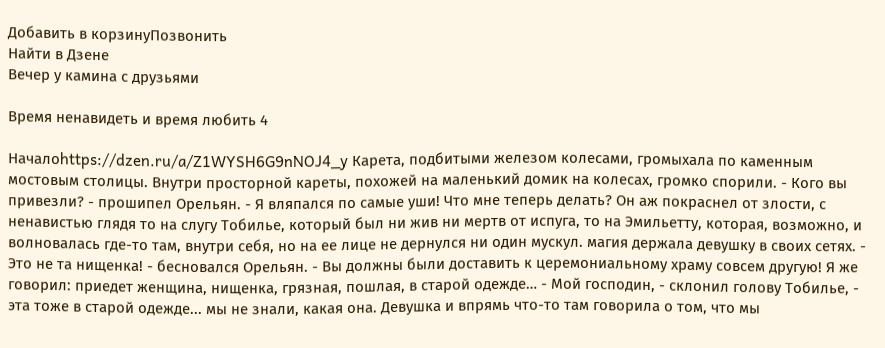Добавить в корзинуПозвонить
Найти в Дзене
Вечер у камина с друзьями

Время ненавидеть и время любить 4

Началоhttps://dzen.ru/a/Z1WYSH6G9nNOJ4_y Карета, подбитыми железом колесами, громыхала по каменным мостовым столицы. Внутри просторной кареты, похожей на маленький домик на колесах, громко спорили. - Кого вы привезли? - прошипел Орельян. - Я вляпался по самые уши! Что мне теперь делать? Он аж покраснел от злости, с ненавистью глядя то на слугу Тобилье, который был ни жив ни мертв от испуга, то на Эмильетту, которая, возможно, и волновалась где-то там, внутри себя, но на ее лице не дернулся ни один мускул. магия держала девушку в своих сетях. - Это не та нищенка! - бесновался Орельян. - Вы должны были доставить к церемониальному храму совсем другую! Я же говорил: приедет женщина, нищенка, грязная, пошлая, в старой одежде… - Мой господин, - склонил голову Тобилье, - эта тоже в старой одежде... мы не знали, какая она. Девушка и впрямь что-то там говорила о том, что мы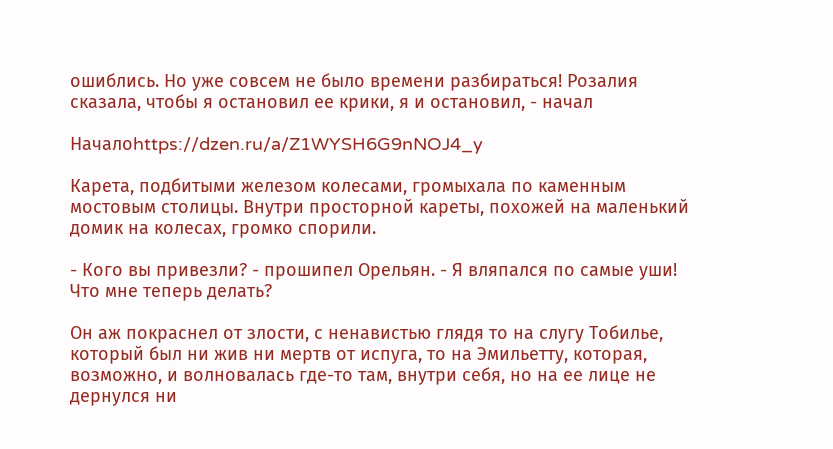ошиблись. Но уже совсем не было времени разбираться! Розалия сказала, чтобы я остановил ее крики, я и остановил, - начал

Началоhttps://dzen.ru/a/Z1WYSH6G9nNOJ4_y

Карета, подбитыми железом колесами, громыхала по каменным мостовым столицы. Внутри просторной кареты, похожей на маленький домик на колесах, громко спорили.

- Кого вы привезли? - прошипел Орельян. - Я вляпался по самые уши! Что мне теперь делать?

Он аж покраснел от злости, с ненавистью глядя то на слугу Тобилье, который был ни жив ни мертв от испуга, то на Эмильетту, которая, возможно, и волновалась где-то там, внутри себя, но на ее лице не дернулся ни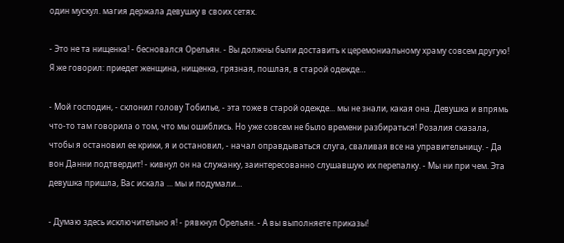один мускул. магия держала девушку в своих сетях.

- Это не та нищенка! - бесновался Орельян. - Вы должны были доставить к церемониальному храму совсем другую! Я же говорил: приедет женщина, нищенка, грязная, пошлая, в старой одежде…

- Мой господин, - склонил голову Тобилье, - эта тоже в старой одежде... мы не знали, какая она. Девушка и впрямь что-то там говорила о том, что мы ошиблись. Но уже совсем не было времени разбираться! Розалия сказала, чтобы я остановил ее крики, я и остановил, - начал оправдываться слуга, сваливая все на управительницу. - Да вон Данни подтвердит! - кивнул он на служанку, заинтересованно слушавшую их перепалку. - Мы ни при чем. Эта девушка пришла, Вас искала ... мы и подумали…

- Думаю здесь исключительно я! - рявкнул Орельян. - А вы выполняете приказы!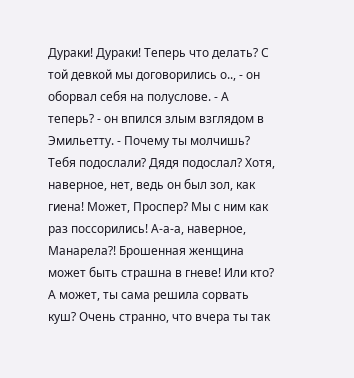Дураки! Дураки! Теперь что делать? С той девкой мы договорились о.., - он оборвал себя на полуслове. - А теперь? - он впился злым взглядом в Эмильетту. - Почему ты молчишь? Тебя подослали? Дядя подослал? Хотя, наверное, нет, ведь он был зол, как гиена! Может, Проспер? Мы с ним как раз поссорились! А-а-а, наверное, Манарела?! Брошенная женщина может быть страшна в гневе! Или кто? А может, ты сама решила сорвать куш? Очень странно, что вчера ты так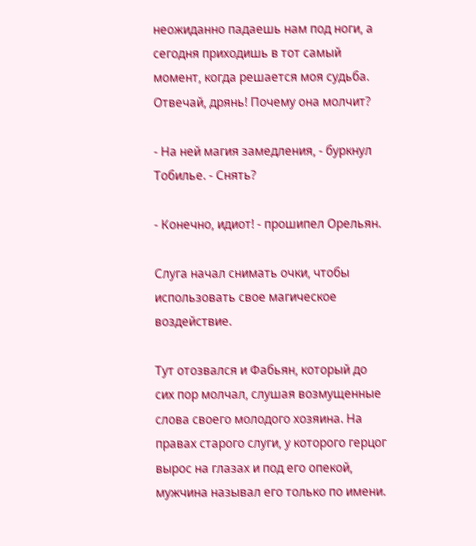неожиданно падаешь нам под ноги, а сегодня приходишь в тот самый момент, когда решается моя судьба. Отвечай, дрянь! Почему она молчит?

- На ней магия замедления, - буркнул Тобилье. - Снять?

- Конечно, идиот! - прошипел Орельян.

Слуга начал снимать очки, чтобы использовать свое магическое воздействие.

Тут отозвался и Фабьян, который до сих пор молчал, слушая возмущенные слова своего молодого хозяина. На правах старого слуги, у которого герцог вырос на глазах и под его опекой, мужчина называл его только по имени.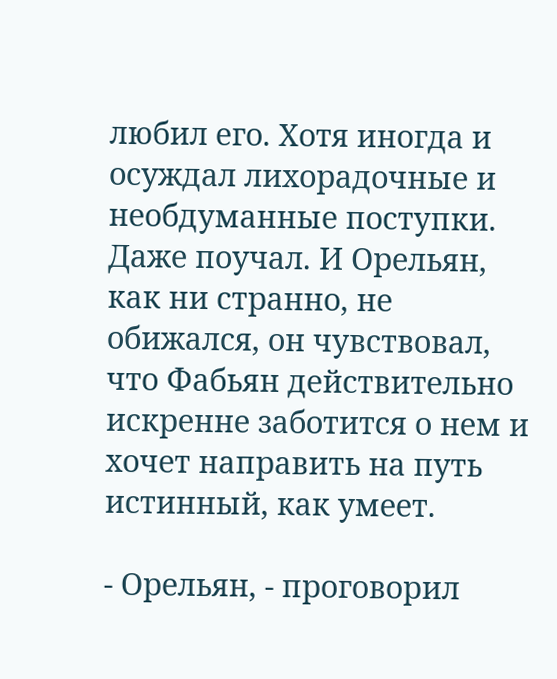любил его. Хотя иногда и осуждал лихорадочные и необдуманные поступки. Даже поучал. И Орельян, как ни странно, не обижался, он чувствовал, что Фабьян действительно искренне заботится о нем и хочет направить на путь истинный, как умеет.

- Орельян, - проговорил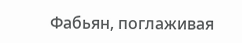Фабьян, поглаживая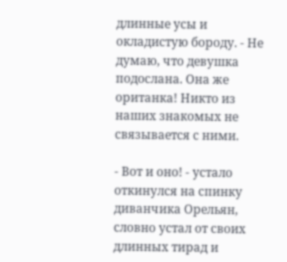длинные усы и окладистую бороду. - Не думаю, что девушка подослана. Она же оританка! Никто из наших знакомых не связывается с ними.

- Вот и оно! - устало откинулся на спинку диванчика Орельян, словно устал от своих длинных тирад и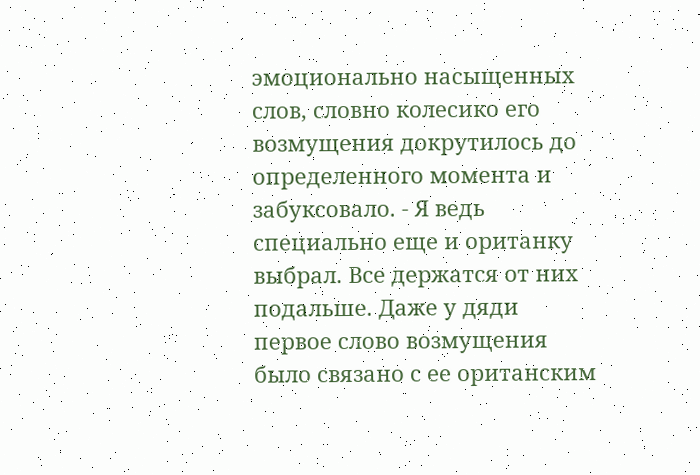эмоционально насыщенных слов, словно колесико его возмущения докрутилось до определенного момента и забуксовало. - Я ведь специально еще и оританку выбрал. Все держатся от них подальше. Даже у дяди первое слово возмущения было связано с ее оританским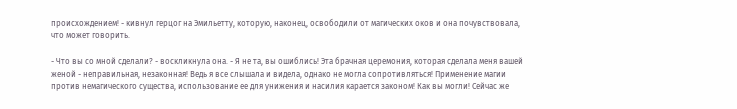происхождением! - кивнул герцог на Эмильетту, которую, наконец, освободили от магических оков и она почувствовала, что может говорить.

- Что вы со мной сделали? - воскликнула она. - Я не та, вы ошиблись! Эта брачная церемония, которая сделала меня вашей женой - неправильная, незаконная! Ведь я все слышала и видела, однако не могла сопротивляться! Применение магии против немагического существа, использование ее для унижения и насилия карается законом! Как вы могли! Сейчас же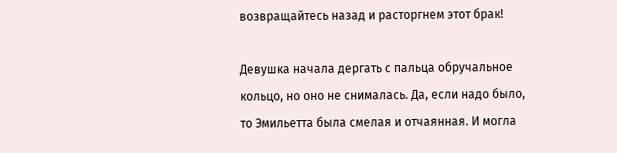возвращайтесь назад и расторгнем этот брак!

Девушка начала дергать с пальца обручальное кольцо, но оно не снималась. Да, если надо было, то Эмильетта была смелая и отчаянная. И могла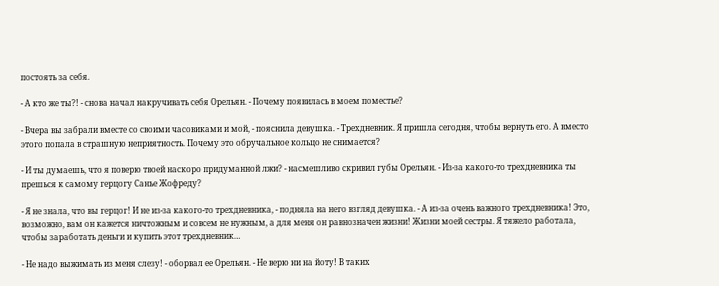постоять за себя.

- А кто же ты?! - снова начал накручивать себя Орельян. - Почему появилась в моем поместье?

- Вчера вы забрали вместе со своими часовиками и мой, - пояснила девушка. - Трехдневник. Я пришла сегодня, чтобы вернуть его. А вместо этого попала в страшную неприятность. Почему это обручальное кольцо не снимается?

- И ты думаешь, что я поверю твоей наскоро придуманной лжи? - насмешливо скривил губы Орельян. - Из-за какого-то трехдневника ты прешься к самому герцогу Санье Жофреду?

- Я не знала, что вы герцог! И не из-за какого-то трехдневника, - подняла на него взгляд девушка. - А из-за очень важного трехдневника! Это, возможно, вам он кажется ничтожным и совсем не нужным, а для меня он равнозначен жизни! Жизни моей сестры. Я тяжело работала, чтобы заработать деньги и купить этот трехдневник…

- Не надо выжимать из меня слезу! - оборвал ее Орельян. - Не верю ни на йоту! В таких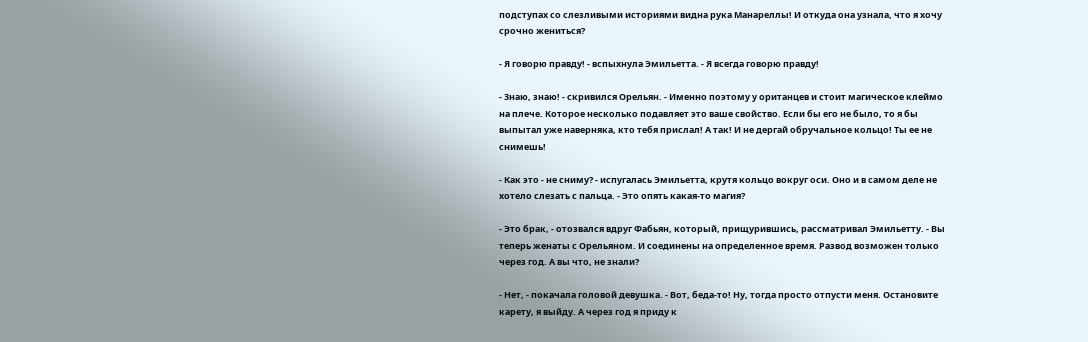подступах со слезливыми историями видна рука Манареллы! И откуда она узнала, что я хочу срочно жениться?

- Я говорю правду! - вспыхнула Эмильетта. - Я всегда говорю правду!

- Знаю, знаю! - скривился Орельян. - Именно поэтому у оританцев и стоит магическое клеймо на плече. Которое несколько подавляет это ваше свойство. Если бы его не было, то я бы выпытал уже наверняка, кто тебя прислал! А так! И не дергай обручальное кольцо! Ты ее не снимешь!

- Как это - не сниму? - испугалась Эмильетта, крутя кольцо вокруг оси. Оно и в самом деле не хотело слезать с пальца. - Это опять какая-то магия?

- Это брак, - отозвался вдруг Фабьян, который, прищурившись, рассматривал Эмильетту. - Вы теперь женаты с Орельяном. И соединены на определенное время. Развод возможен только через год. А вы что, не знали?

- Нет, - покачала головой девушка. - Вот, беда-то! Ну, тогда просто отпусти меня. Остановите карету, я выйду. А через год я приду к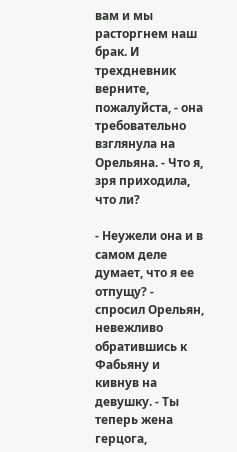вам и мы расторгнем наш брак. И трехдневник верните, пожалуйста, - она требовательно взглянула на Орельяна. - Что я, зря приходила, что ли?

- Неужели она и в самом деле думает, что я ее отпущу? - спросил Орельян, невежливо обратившись к Фабьяну и кивнув на девушку. - Ты теперь жена герцога,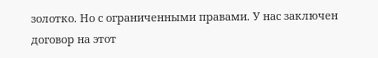золотко. Но с ограниченными правами. У нас заключен договор на этот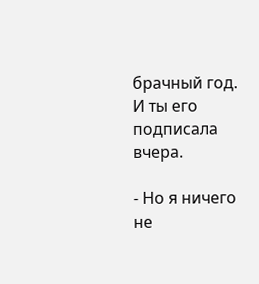брачный год. И ты его подписала вчера.

- Но я ничего не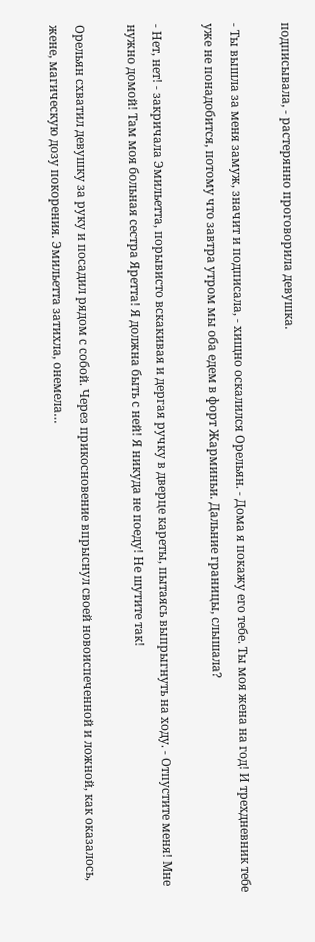подписывала, - растерянно проговорила девушка.

- Ты вышла за меня замуж, значит и подписала, - хищно оскалился Орельян. - Дома я покажу его тебе. Ты моя жена на год! И трехдневник тебе уже не понадобится, потому что завтра утром мы оба едем в форт Жарминьи. Дальние границы, слышала?

- Нет, нет! - закричала Эмильетта, порывисто вскакивая и дергая ручку в дверце кареты, пытаясь выпрыгнуть на ходу. - Отпустите меня! Мне нужно домой! Там моя больная сестра Яретта! Я должна быть с ней! Я никуда не поеду! Не шутите так!

Орельян схватил девушку за руку и посадил рядом с собой. Через прикосновение впрыснул своей новоиспеченной и ложной, как оказалось, жене, магическую дозу покорения. Эмильетта затихла, онемела…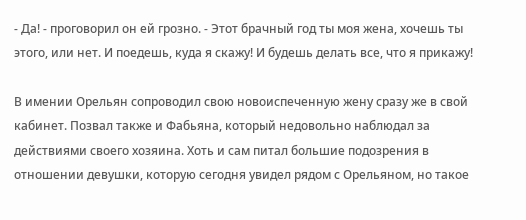- Да! - проговорил он ей грозно. - Этот брачный год ты моя жена, хочешь ты этого, или нет. И поедешь, куда я скажу! И будешь делать все, что я прикажу!

В имении Орельян сопроводил свою новоиспеченную жену сразу же в свой кабинет. Позвал также и Фабьяна, который недовольно наблюдал за действиями своего хозяина. Хоть и сам питал большие подозрения в отношении девушки, которую сегодня увидел рядом с Орельяном, но такое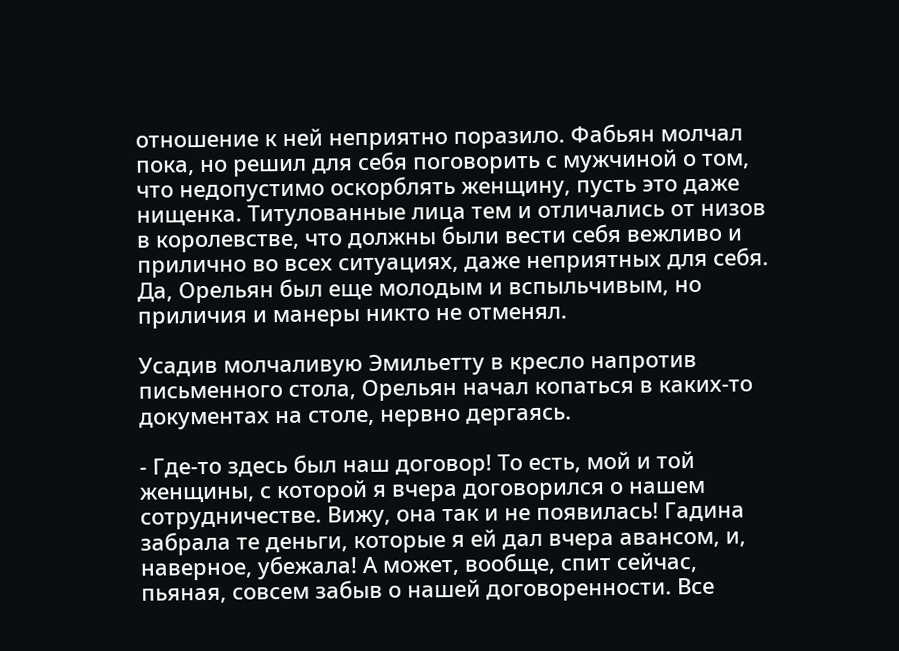отношение к ней неприятно поразило. Фабьян молчал пока, но решил для себя поговорить с мужчиной о том, что недопустимо оскорблять женщину, пусть это даже нищенка. Титулованные лица тем и отличались от низов в королевстве, что должны были вести себя вежливо и прилично во всех ситуациях, даже неприятных для себя. Да, Орельян был еще молодым и вспыльчивым, но приличия и манеры никто не отменял.

Усадив молчаливую Эмильетту в кресло напротив письменного стола, Орельян начал копаться в каких-то документах на столе, нервно дергаясь.

- Где-то здесь был наш договор! То есть, мой и той женщины, с которой я вчера договорился о нашем сотрудничестве. Вижу, она так и не появилась! Гадина забрала те деньги, которые я ей дал вчера авансом, и, наверное, убежала! А может, вообще, спит сейчас, пьяная, совсем забыв о нашей договоренности. Все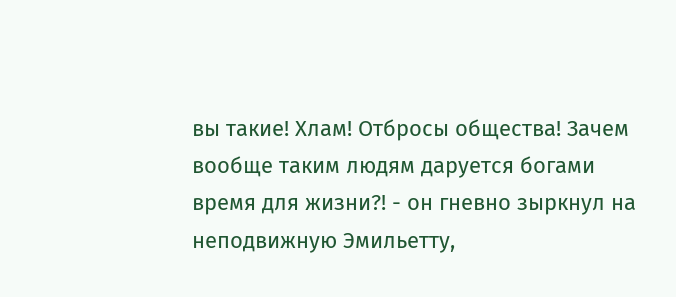вы такие! Хлам! Отбросы общества! Зачем вообще таким людям даруется богами время для жизни?! - он гневно зыркнул на неподвижную Эмильетту,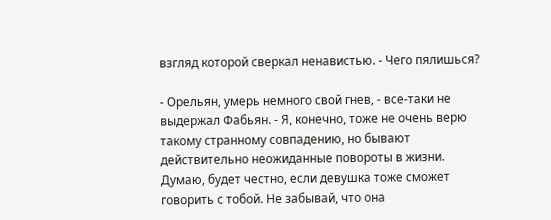взгляд которой сверкал ненавистью. - Чего пялишься?

- Орельян, умерь немного свой гнев, - все-таки не выдержал Фабьян. - Я, конечно, тоже не очень верю такому странному совпадению, но бывают действительно неожиданные повороты в жизни. Думаю, будет честно, если девушка тоже сможет говорить с тобой. Не забывай, что она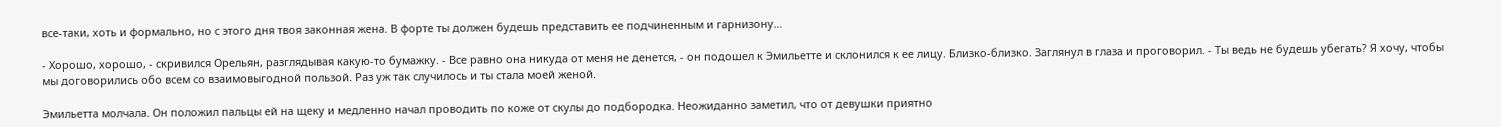все-таки, хоть и формально, но с этого дня твоя законная жена. В форте ты должен будешь представить ее подчиненным и гарнизону…

- Хорошо, хорошо, - скривился Орельян, разглядывая какую-то бумажку. - Все равно она никуда от меня не денется, - он подошел к Эмильетте и склонился к ее лицу. Близко-близко. Заглянул в глаза и проговорил. - Ты ведь не будешь убегать? Я хочу, чтобы мы договорились обо всем со взаимовыгодной пользой. Раз уж так случилось и ты стала моей женой.

Эмильетта молчала. Он положил пальцы ей на щеку и медленно начал проводить по коже от скулы до подбородка. Неожиданно заметил, что от девушки приятно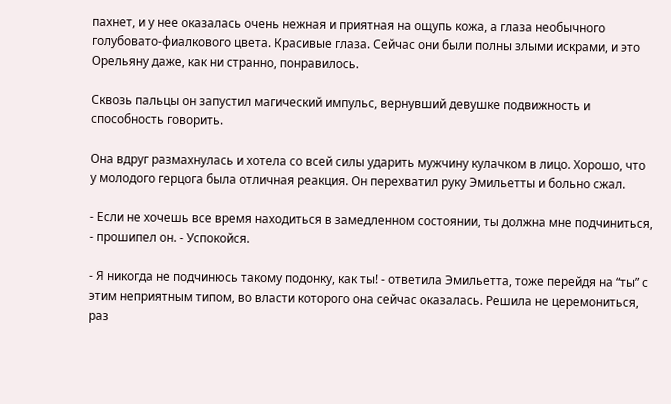пахнет, и у нее оказалась очень нежная и приятная на ощупь кожа, а глаза необычного голубовато-фиалкового цвета. Красивые глаза. Сейчас они были полны злыми искрами, и это Орельяну даже, как ни странно, понравилось.

Сквозь пальцы он запустил магический импульс, вернувший девушке подвижность и способность говорить.

Она вдруг размахнулась и хотела со всей силы ударить мужчину кулачком в лицо. Хорошо, что у молодого герцога была отличная реакция. Он перехватил руку Эмильетты и больно сжал.

- Если не хочешь все время находиться в замедленном состоянии, ты должна мне подчиниться, - прошипел он. - Успокойся.

- Я никогда не подчинюсь такому подонку, как ты! - ответила Эмильетта, тоже перейдя на “ты” с этим неприятным типом, во власти которого она сейчас оказалась. Решила не церемониться, раз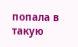попала в такую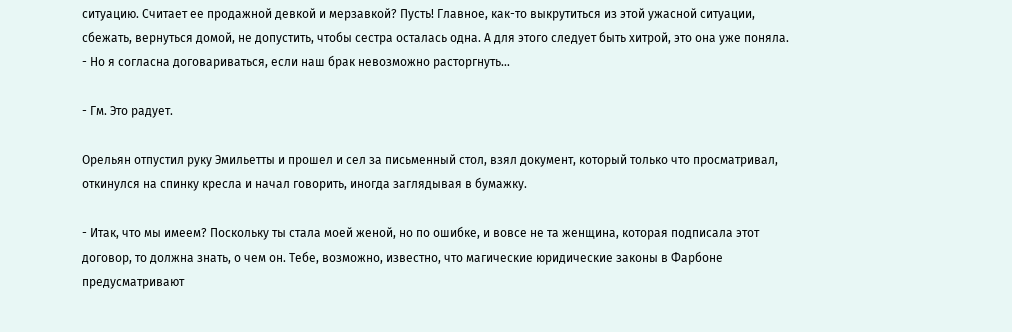ситуацию. Считает ее продажной девкой и мерзавкой? Пусть! Главное, как-то выкрутиться из этой ужасной ситуации, сбежать, вернуться домой, не допустить, чтобы сестра осталась одна. А для этого следует быть хитрой, это она уже поняла. - Но я согласна договариваться, если наш брак невозможно расторгнуть…

- Гм. Это радует.

Орельян отпустил руку Эмильетты и прошел и сел за письменный стол, взял документ, который только что просматривал, откинулся на спинку кресла и начал говорить, иногда заглядывая в бумажку.

- Итак, что мы имеем? Поскольку ты стала моей женой, но по ошибке, и вовсе не та женщина, которая подписала этот договор, то должна знать, о чем он. Тебе, возможно, известно, что магические юридические законы в Фарбоне предусматривают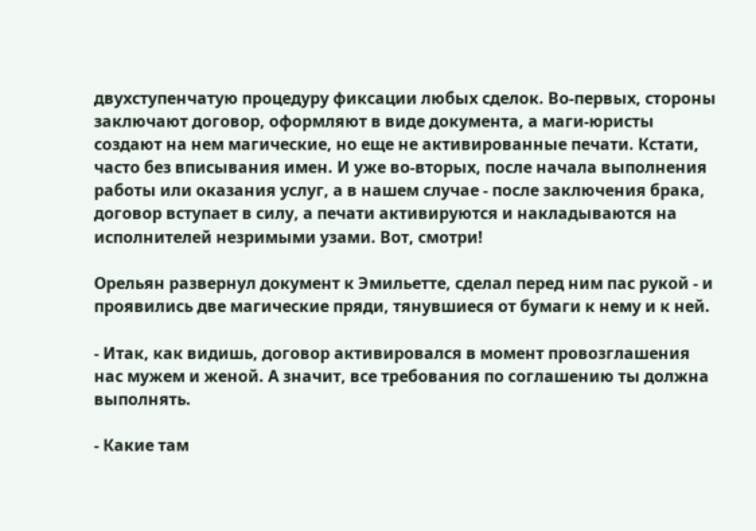двухступенчатую процедуру фиксации любых сделок. Во-первых, стороны заключают договор, оформляют в виде документа, а маги-юристы создают на нем магические, но еще не активированные печати. Кстати, часто без вписывания имен. И уже во-вторых, после начала выполнения работы или оказания услуг, а в нашем случае - после заключения брака, договор вступает в силу, а печати активируются и накладываются на исполнителей незримыми узами. Вот, смотри!

Орельян развернул документ к Эмильетте, сделал перед ним пас рукой - и проявились две магические пряди, тянувшиеся от бумаги к нему и к ней.

- Итак, как видишь, договор активировался в момент провозглашения нас мужем и женой. А значит, все требования по соглашению ты должна выполнять.

- Какие там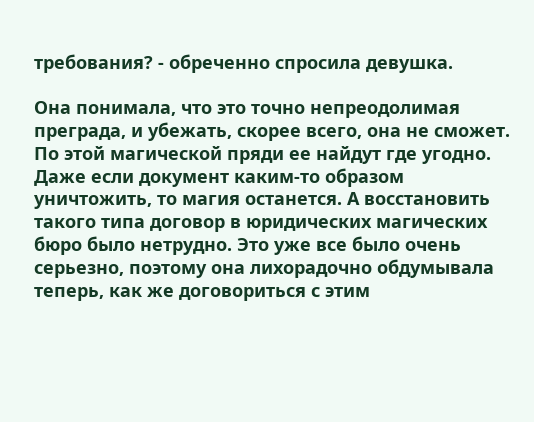требования? - обреченно спросила девушка.

Она понимала, что это точно непреодолимая преграда, и убежать, скорее всего, она не сможет. По этой магической пряди ее найдут где угодно. Даже если документ каким-то образом уничтожить, то магия останется. А восстановить такого типа договор в юридических магических бюро было нетрудно. Это уже все было очень серьезно, поэтому она лихорадочно обдумывала теперь, как же договориться с этим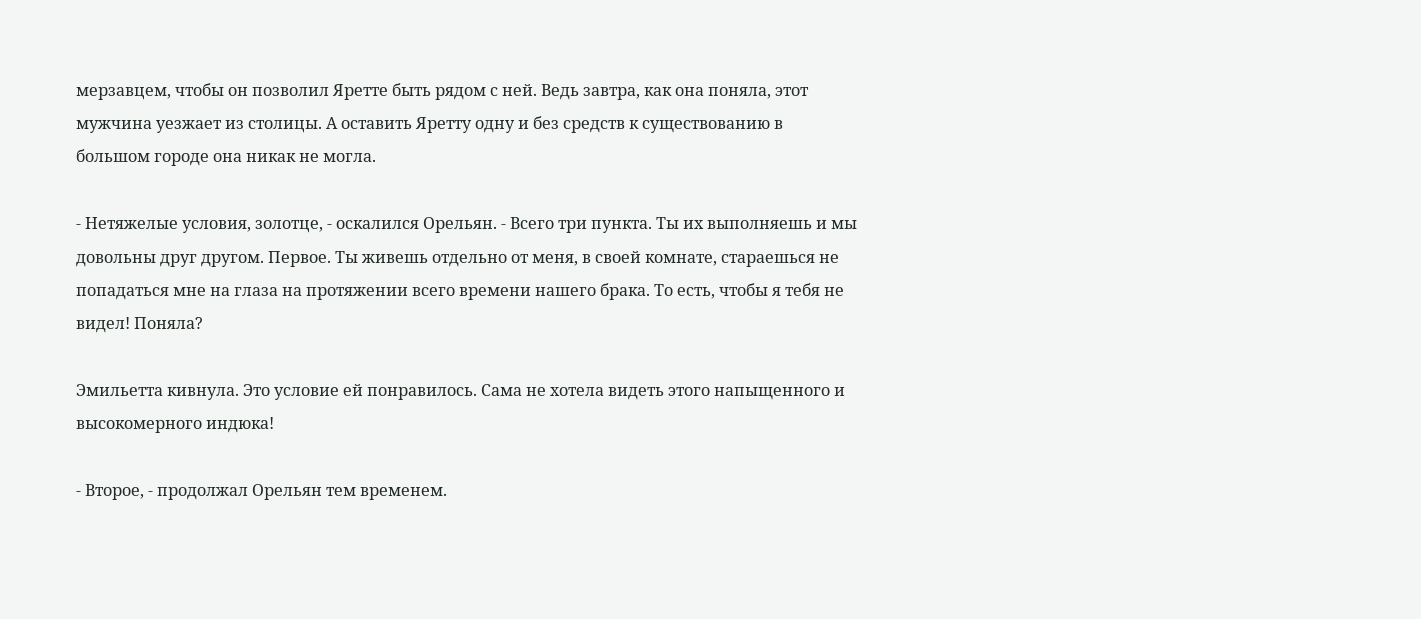мерзавцем, чтобы он позволил Яретте быть рядом с ней. Ведь завтра, как она поняла, этот мужчина уезжает из столицы. А оставить Яретту одну и без средств к существованию в большом городе она никак не могла.

- Нетяжелые условия, золотце, - оскалился Орельян. - Всего три пункта. Ты их выполняешь и мы довольны друг другом. Первое. Ты живешь отдельно от меня, в своей комнате, стараешься не попадаться мне на глаза на протяжении всего времени нашего брака. То есть, чтобы я тебя не видел! Поняла?

Эмильетта кивнула. Это условие ей понравилось. Сама не хотела видеть этого напыщенного и высокомерного индюка!

- Второе, - продолжал Орельян тем временем.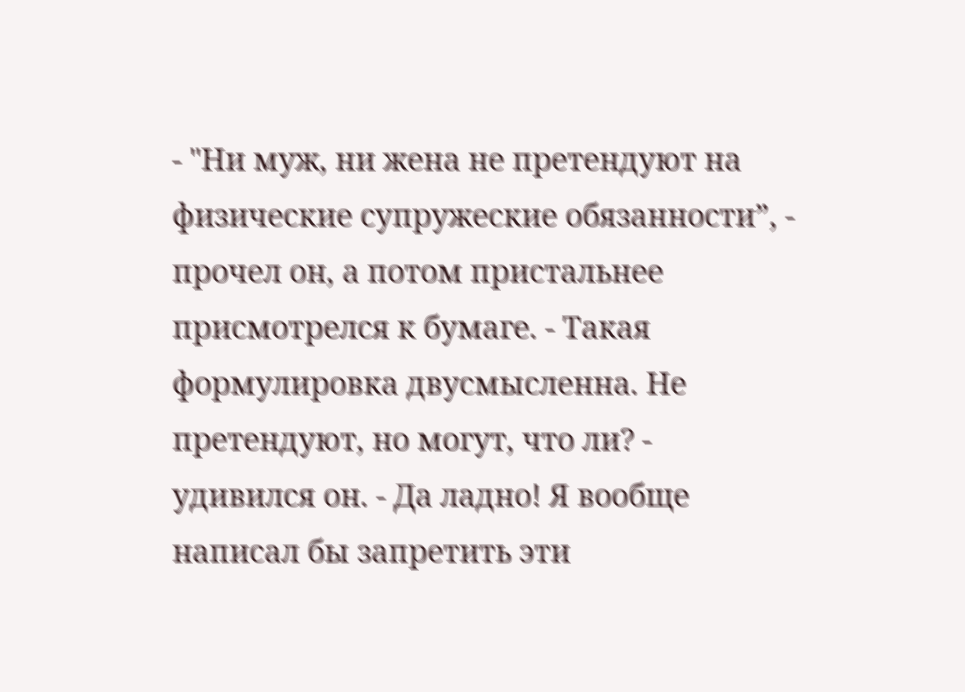- "Ни муж, ни жена не претендуют на физические супружеские обязанности”, - прочел он, а потом пристальнее присмотрелся к бумаге. - Такая формулировка двусмысленна. Не претендуют, но могут, что ли? - удивился он. - Да ладно! Я вообще написал бы запретить эти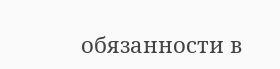обязанности в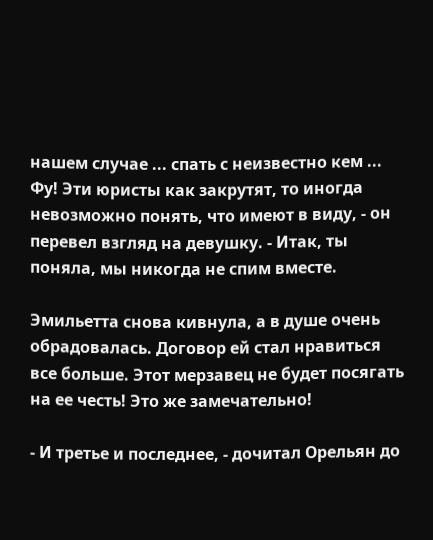нашем случае ... спать с неизвестно кем ... Фу! Эти юристы как закрутят, то иногда невозможно понять, что имеют в виду, - он перевел взгляд на девушку. - Итак, ты поняла, мы никогда не спим вместе.

Эмильетта снова кивнула, а в душе очень обрадовалась. Договор ей стал нравиться все больше. Этот мерзавец не будет посягать на ее честь! Это же замечательно!

- И третье и последнее, - дочитал Орельян до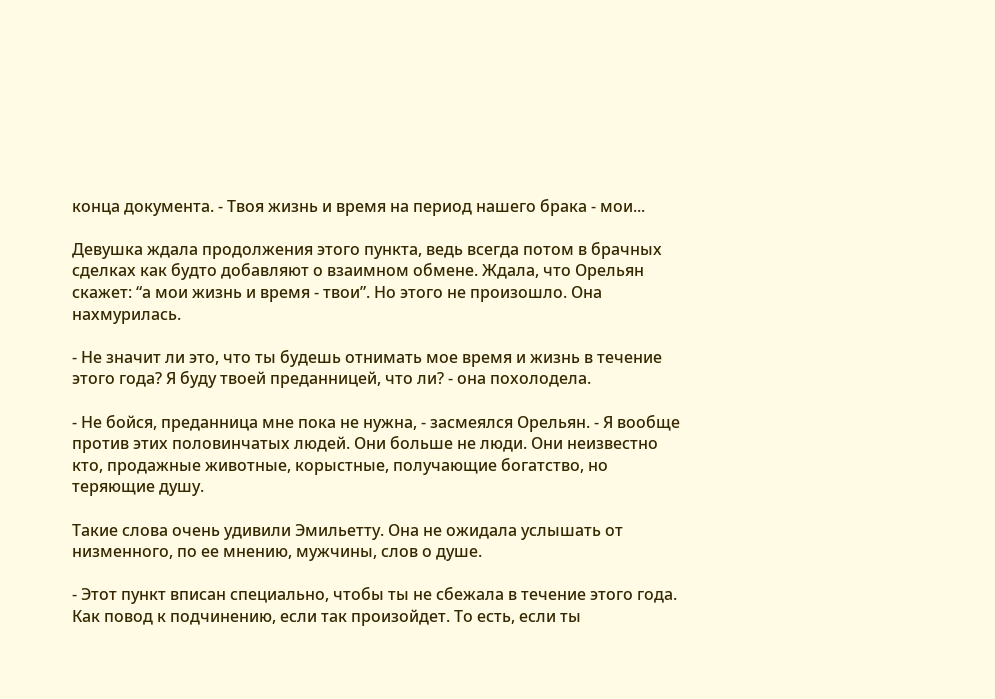конца документа. - Твоя жизнь и время на период нашего брака - мои...

Девушка ждала продолжения этого пункта, ведь всегда потом в брачных сделках как будто добавляют о взаимном обмене. Ждала, что Орельян скажет: “а мои жизнь и время - твои”. Но этого не произошло. Она нахмурилась.

- Не значит ли это, что ты будешь отнимать мое время и жизнь в течение этого года? Я буду твоей преданницей, что ли? - она похолодела.

- Не бойся, преданница мне пока не нужна, - засмеялся Орельян. - Я вообще против этих половинчатых людей. Они больше не люди. Они неизвестно кто, продажные животные, корыстные, получающие богатство, но теряющие душу.

Такие слова очень удивили Эмильетту. Она не ожидала услышать от низменного, по ее мнению, мужчины, слов о душе.

- Этот пункт вписан специально, чтобы ты не сбежала в течение этого года. Как повод к подчинению, если так произойдет. То есть, если ты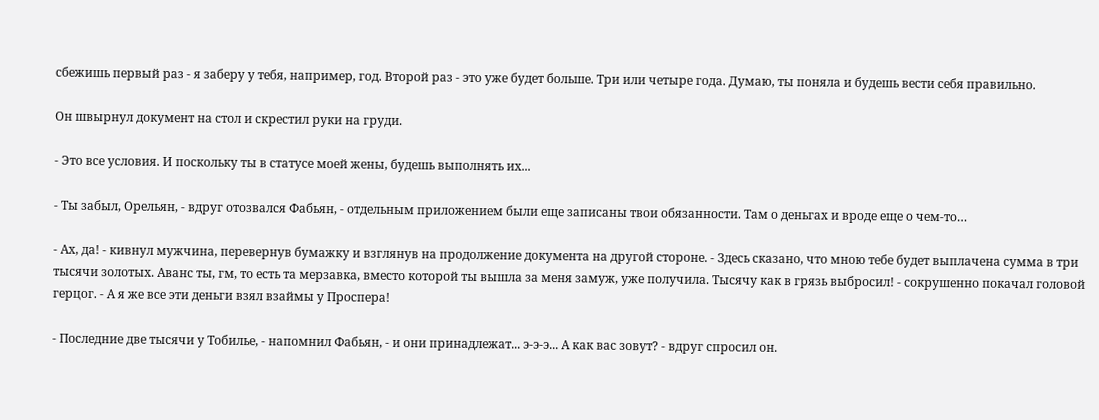сбежишь первый раз - я заберу у тебя, например, год. Второй раз - это уже будет больше. Три или четыре года. Думаю, ты поняла и будешь вести себя правильно.

Он швырнул документ на стол и скрестил руки на груди.

- Это все условия. И поскольку ты в статусе моей жены, будешь выполнять их...

- Ты забыл, Орельян, - вдруг отозвался Фабьян, - отдельным приложением были еще записаны твои обязанности. Там о деньгах и вроде еще о чем-то…

- Ах, да! - кивнул мужчина, перевернув бумажку и взглянув на продолжение документа на другой стороне. - Здесь сказано, что мною тебе будет выплачена сумма в три тысячи золотых. Аванс ты, гм, то есть та мерзавка, вместо которой ты вышла за меня замуж, уже получила. Тысячу как в грязь выбросил! - сокрушенно покачал головой герцог. - А я же все эти деньги взял взаймы у Проспера!

- Последние две тысячи у Тобилье, - напомнил Фабьян, - и они принадлежат... э-э-э... А как вас зовут? - вдруг спросил он.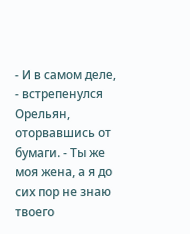- И в самом деле, - встрепенулся Орельян, оторвавшись от бумаги. - Ты же моя жена, а я до сих пор не знаю твоего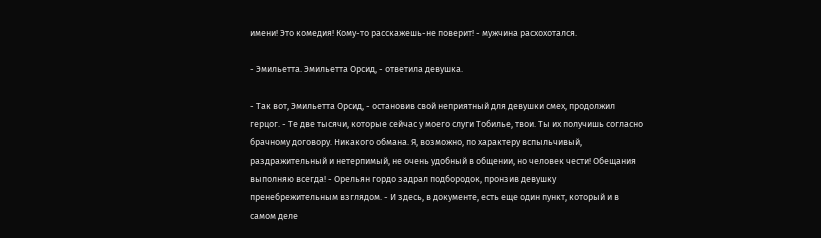имени! Это комедия! Кому-то расскажешь-не поверит! - мужчина расхохотался.

- Эмильетта. Эмильетта Орсид, - ответила девушка.

- Так вот, Эмильетта Орсид, - остановив свой неприятный для девушки смех, продолжил герцог. - Те две тысячи, которые сейчас у моего слуги Тобилье, твои. Ты их получишь согласно брачному договору. Никакого обмана. Я, возможно, по характеру вспыльчивый, раздражительный и нетерпимый, не очень удобный в общении, но человек чести! Обещания выполняю всегда! - Орельян гордо задрал подбородок, пронзив девушку пренебрежительным взглядом. - И здесь, в документе, есть еще один пункт, который и в самом деле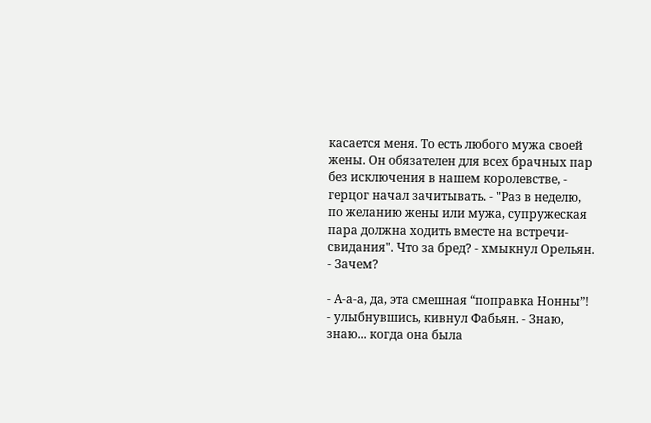касается меня. То есть любого мужа своей жены. Он обязателен для всех брачных пар без исключения в нашем королевстве, - герцог начал зачитывать. - "Раз в неделю, по желанию жены или мужа, супружеская пара должна ходить вместе на встречи-свидания". Что за бред? - хмыкнул Орельян. - Зачем?

- А-а-а, да, эта смешная “поправка Нонны”! - улыбнувшись, кивнул Фабьян. - Знаю, знаю... когда она была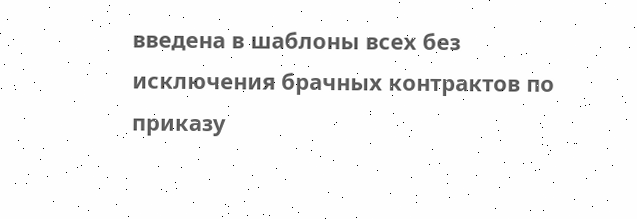введена в шаблоны всех без исключения брачных контрактов по приказу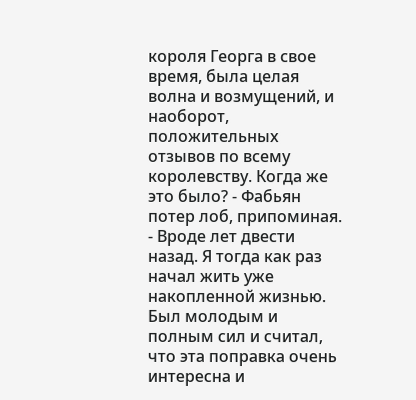короля Георга в свое время, была целая волна и возмущений, и наоборот, положительных отзывов по всему королевству. Когда же это было? - Фабьян потер лоб, припоминая. - Вроде лет двести назад. Я тогда как раз начал жить уже накопленной жизнью. Был молодым и полным сил и считал, что эта поправка очень интересна и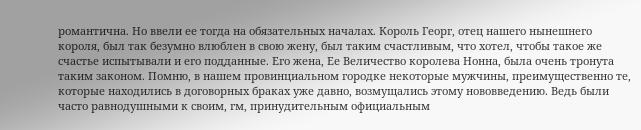романтична. Но ввели ее тогда на обязательных началах. Король Георг, отец нашего нынешнего короля, был так безумно влюблен в свою жену, был таким счастливым, что хотел, чтобы такое же счастье испытывали и его подданные. Его жена, Ее Величество королева Нонна, была очень тронута таким законом. Помню, в нашем провинциальном городке некоторые мужчины, преимущественно те, которые находились в договорных браках уже давно, возмущались этому нововведению. Ведь были часто равнодушными к своим, гм, принудительным официальным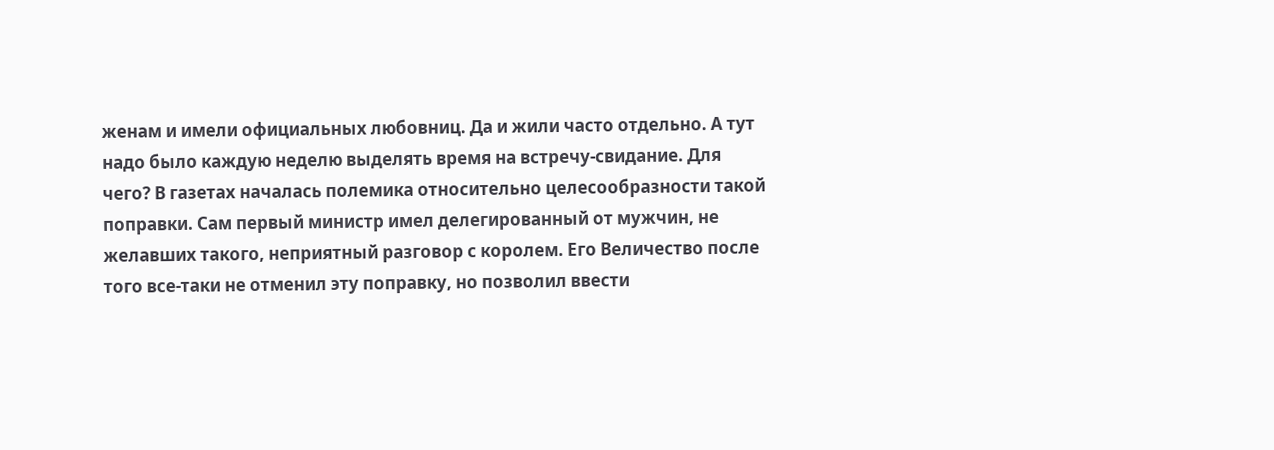женам и имели официальных любовниц. Да и жили часто отдельно. А тут надо было каждую неделю выделять время на встречу-свидание. Для чего? В газетах началась полемика относительно целесообразности такой поправки. Сам первый министр имел делегированный от мужчин, не желавших такого, неприятный разговор с королем. Его Величество после того все-таки не отменил эту поправку, но позволил ввести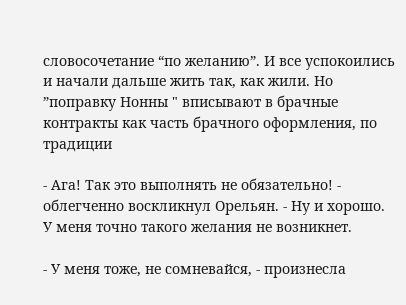словосочетание “по желанию”. И все успокоились и начали дальше жить так, как жили. Но ”поправку Нонны " вписывают в брачные контракты как часть брачного оформления, по традиции

- Ага! Так это выполнять не обязательно! - облегченно воскликнул Орельян. - Ну и хорошо. У меня точно такого желания не возникнет.

- У меня тоже, не сомневайся, - произнесла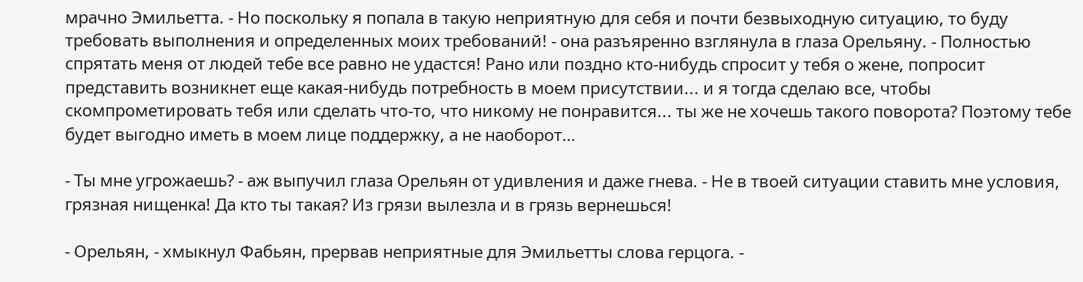мрачно Эмильетта. - Но поскольку я попала в такую неприятную для себя и почти безвыходную ситуацию, то буду требовать выполнения и определенных моих требований! - она разъяренно взглянула в глаза Орельяну. - Полностью спрятать меня от людей тебе все равно не удастся! Рано или поздно кто-нибудь спросит у тебя о жене, попросит представить возникнет еще какая-нибудь потребность в моем присутствии... и я тогда сделаю все, чтобы скомпрометировать тебя или сделать что-то, что никому не понравится... ты же не хочешь такого поворота? Поэтому тебе будет выгодно иметь в моем лице поддержку, а не наоборот…

- Ты мне угрожаешь? - аж выпучил глаза Орельян от удивления и даже гнева. - Не в твоей ситуации ставить мне условия, грязная нищенка! Да кто ты такая? Из грязи вылезла и в грязь вернешься!

- Орельян, - хмыкнул Фабьян, прервав неприятные для Эмильетты слова герцога. -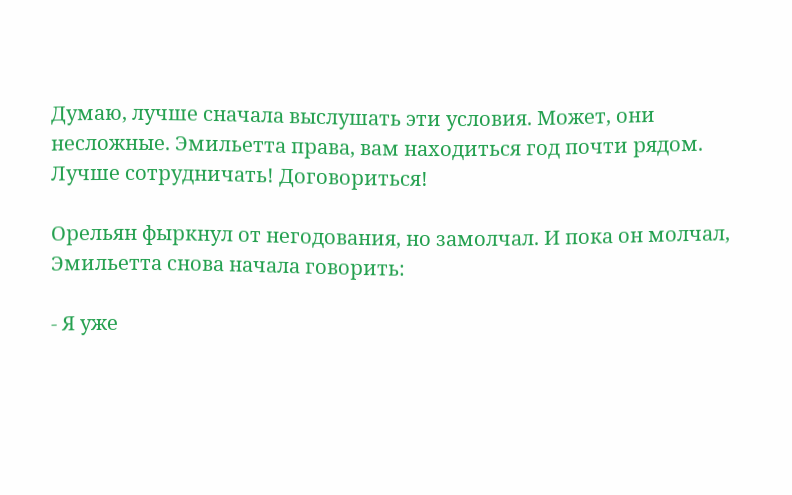Думаю, лучше сначала выслушать эти условия. Может, они несложные. Эмильетта права, вам находиться год почти рядом. Лучше сотрудничать! Договориться!

Орельян фыркнул от негодования, но замолчал. И пока он молчал, Эмильетта снова начала говорить:

- Я уже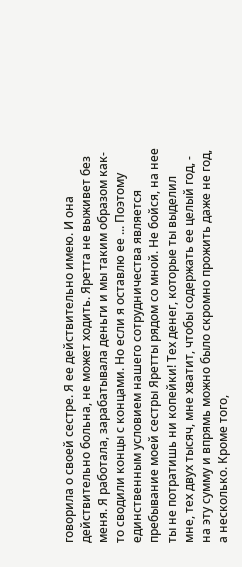говорила о своей сестре. Я ее действительно имею. И она действительно больна, не может ходить. Яретта не выживет без меня. Я работала, зарабатывала деньги и мы таким образом как-то сводили концы с концами. Но если я оставлю ее ... Поэтому единственным условием нашего сотрудничества является пребывание моей сестры Яретты рядом со мной. Не бойся, на нее ты не потратишь ни копейки! Тех денег, которые ты выделил мне, тех двух тысяч, мне хватит, чтобы содержать ее целый год, - на эту сумму и впрямь можно было скромно прожить даже не год, а несколько. Кроме того,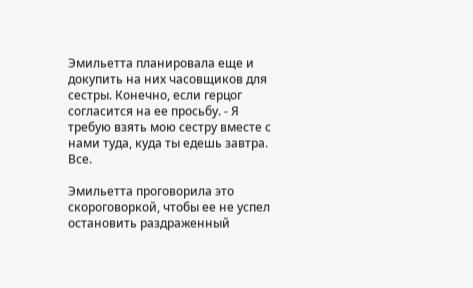Эмильетта планировала еще и докупить на них часовщиков для сестры. Конечно, если герцог согласится на ее просьбу. - Я требую взять мою сестру вместе с нами туда, куда ты едешь завтра. Все.

Эмильетта проговорила это скороговоркой, чтобы ее не успел остановить раздраженный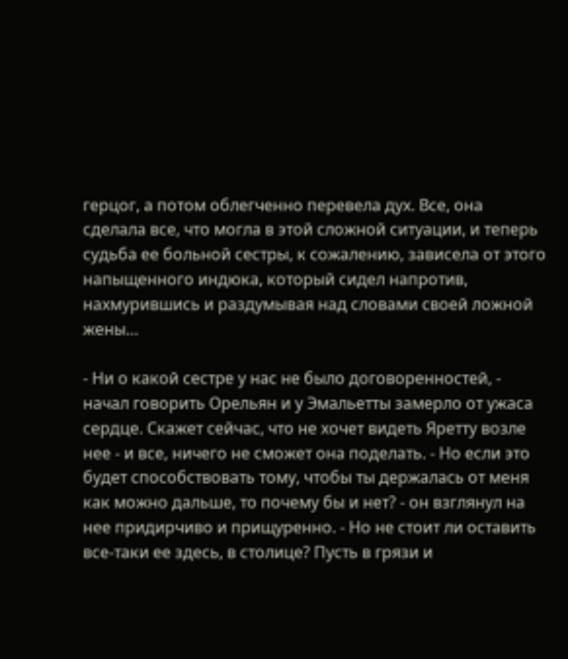герцог, а потом облегченно перевела дух. Все, она сделала все, что могла в этой сложной ситуации, и теперь судьба ее больной сестры, к сожалению, зависела от этого напыщенного индюка, который сидел напротив, нахмурившись и раздумывая над словами своей ложной жены…

- Ни о какой сестре у нас не было договоренностей, - начал говорить Орельян и у Эмальетты замерло от ужаса сердце. Скажет сейчас, что не хочет видеть Яретту возле нее - и все, ничего не сможет она поделать. - Но если это будет способствовать тому, чтобы ты держалась от меня как можно дальше, то почему бы и нет? - он взглянул на нее придирчиво и прищуренно. - Но не стоит ли оставить все-таки ее здесь, в столице? Пусть в грязи и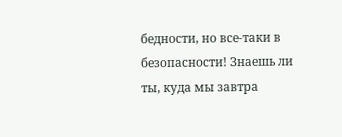бедности, но все-таки в безопасности! Знаешь ли ты, куда мы завтра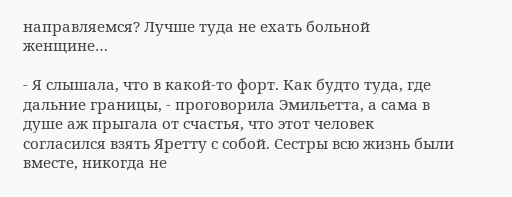направляемся? Лучше туда не ехать больной женщине…

- Я слышала, что в какой-то форт. Как будто туда, где дальние границы, - проговорила Эмильетта, а сама в душе аж прыгала от счастья, что этот человек согласился взять Яретту с собой. Сестры всю жизнь были вместе, никогда не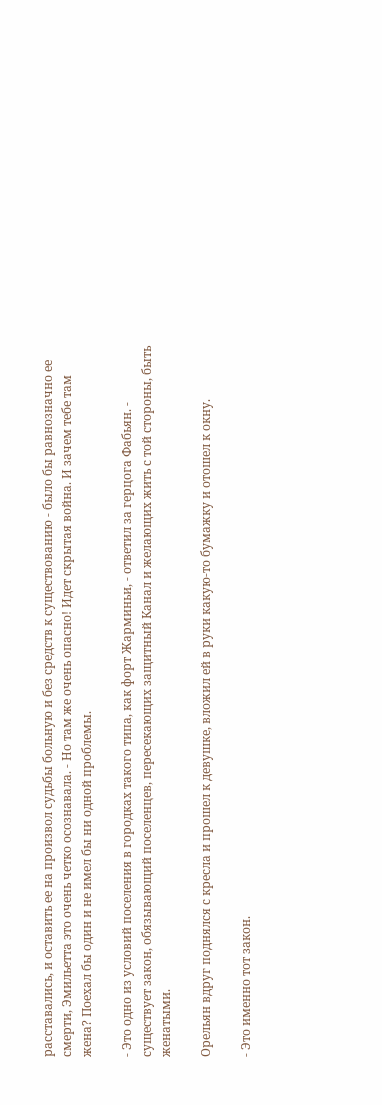расставались, и оставить ее на произвол судьбы больную и без средств к существованию - было бы равнозначно ее смерти, Эмильетта это очень четко осознавала. - Но там же очень опасно! Идет скрытая война. И зачем тебе там жена? Поехал бы один и не имел бы ни одной проблемы.

- Это одно из условий поселения в городках такого типа, как форт Жарминьи, - ответил за герцога Фабьян. - существует закон, обязывающий поселенцев, пересекающих защитный Канал и желающих жить с той стороны, быть женатыми.

Орельян вдруг поднялся с кресла и прошел к девушке, вложил ей в руки какую-то бумажку и отошел к окну.

- Это именно тот закон.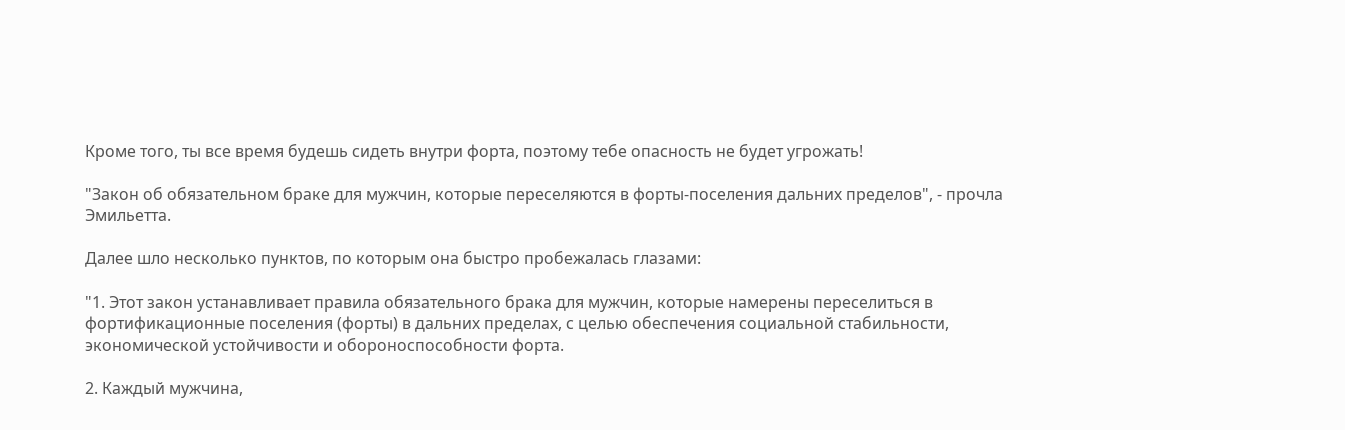Кроме того, ты все время будешь сидеть внутри форта, поэтому тебе опасность не будет угрожать!

"Закон об обязательном браке для мужчин, которые переселяются в форты-поселения дальних пределов", - прочла Эмильетта.

Далее шло несколько пунктов, по которым она быстро пробежалась глазами:

"1. Этот закон устанавливает правила обязательного брака для мужчин, которые намерены переселиться в фортификационные поселения (форты) в дальних пределах, с целью обеспечения социальной стабильности, экономической устойчивости и обороноспособности форта.

2. Каждый мужчина,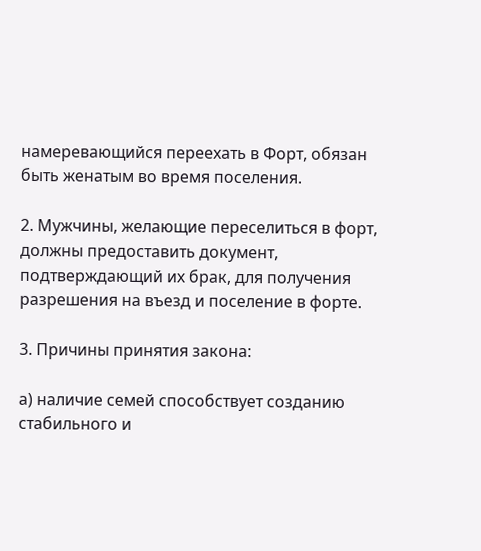намеревающийся переехать в Форт, обязан быть женатым во время поселения.

2. Мужчины, желающие переселиться в форт, должны предоставить документ, подтверждающий их брак, для получения разрешения на въезд и поселение в форте.

3. Причины принятия закона:

а) наличие семей способствует созданию стабильного и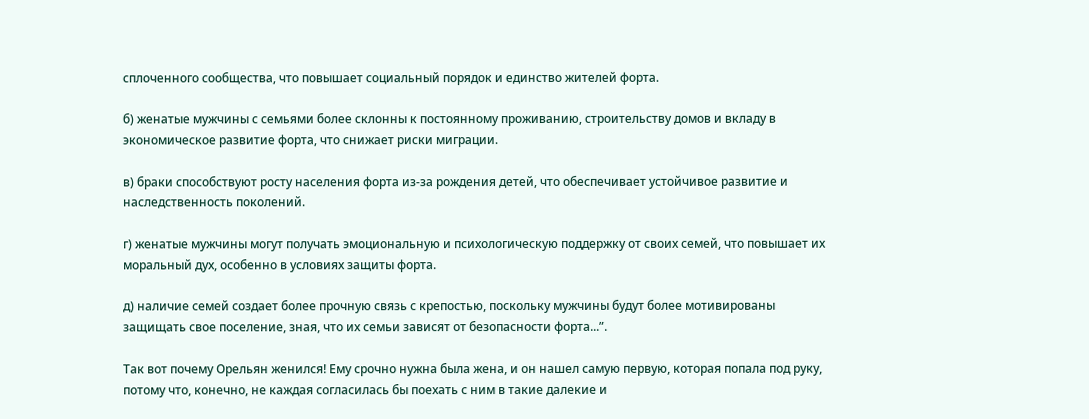сплоченного сообщества, что повышает социальный порядок и единство жителей форта.

б) женатые мужчины с семьями более склонны к постоянному проживанию, строительству домов и вкладу в экономическое развитие форта, что снижает риски миграции.

в) браки способствуют росту населения форта из-за рождения детей, что обеспечивает устойчивое развитие и наследственность поколений.

г) женатые мужчины могут получать эмоциональную и психологическую поддержку от своих семей, что повышает их моральный дух, особенно в условиях защиты форта.

д) наличие семей создает более прочную связь с крепостью, поскольку мужчины будут более мотивированы защищать свое поселение, зная, что их семьи зависят от безопасности форта...”.

Так вот почему Орельян женился! Ему срочно нужна была жена, и он нашел самую первую, которая попала под руку, потому что, конечно, не каждая согласилась бы поехать с ним в такие далекие и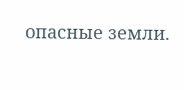опасные земли.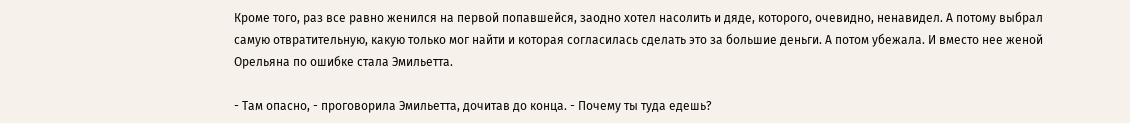Кроме того, раз все равно женился на первой попавшейся, заодно хотел насолить и дяде, которого, очевидно, ненавидел. А потому выбрал самую отвратительную, какую только мог найти и которая согласилась сделать это за большие деньги. А потом убежала. И вместо нее женой Орельяна по ошибке стала Эмильетта.

- Там опасно, - проговорила Эмильетта, дочитав до конца. - Почему ты туда едешь?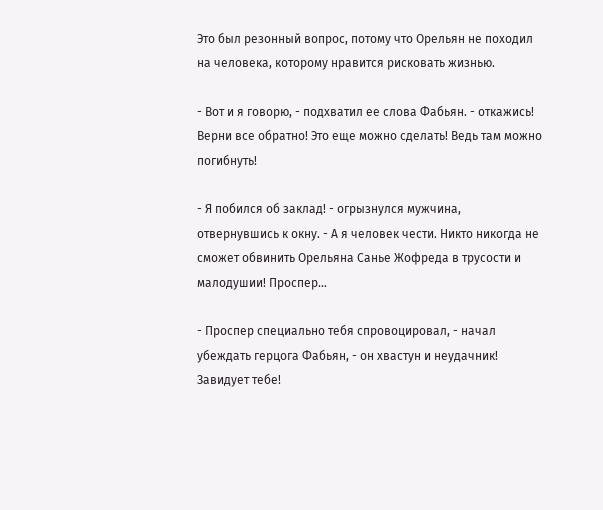Это был резонный вопрос, потому что Орельян не походил на человека, которому нравится рисковать жизнью.

- Вот и я говорю, - подхватил ее слова Фабьян. - откажись! Верни все обратно! Это еще можно сделать! Ведь там можно погибнуть!

- Я побился об заклад! - огрызнулся мужчина, отвернувшись к окну. - А я человек чести. Никто никогда не сможет обвинить Орельяна Санье Жофреда в трусости и малодушии! Проспер...

- Проспер специально тебя спровоцировал, - начал убеждать герцога Фабьян, - он хвастун и неудачник! Завидует тебе!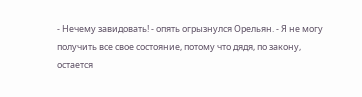- Нечему завидовать! - опять огрызнулся Орельян. - Я не могу получить все свое состояние, потому что дядя, по закону, остается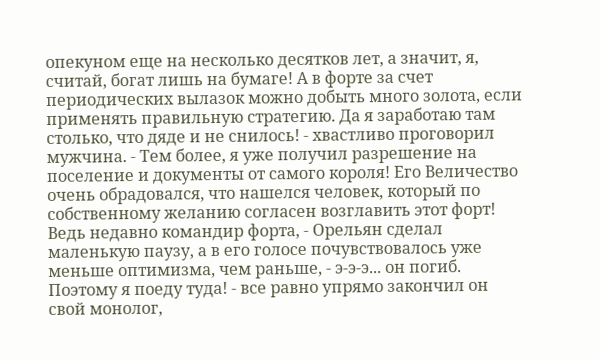опекуном еще на несколько десятков лет, а значит, я, считай, богат лишь на бумаге! А в форте за счет периодических вылазок можно добыть много золота, если применять правильную стратегию. Да я заработаю там столько, что дяде и не снилось! - хвастливо проговорил мужчина. - Тем более, я уже получил разрешение на поселение и документы от самого короля! Его Величество очень обрадовался, что нашелся человек, который по собственному желанию согласен возглавить этот форт! Ведь недавно командир форта, - Орельян сделал маленькую паузу, а в его голосе почувствовалось уже меньше оптимизма, чем раньше, - э-э-э... он погиб. Поэтому я поеду туда! - все равно упрямо закончил он свой монолог,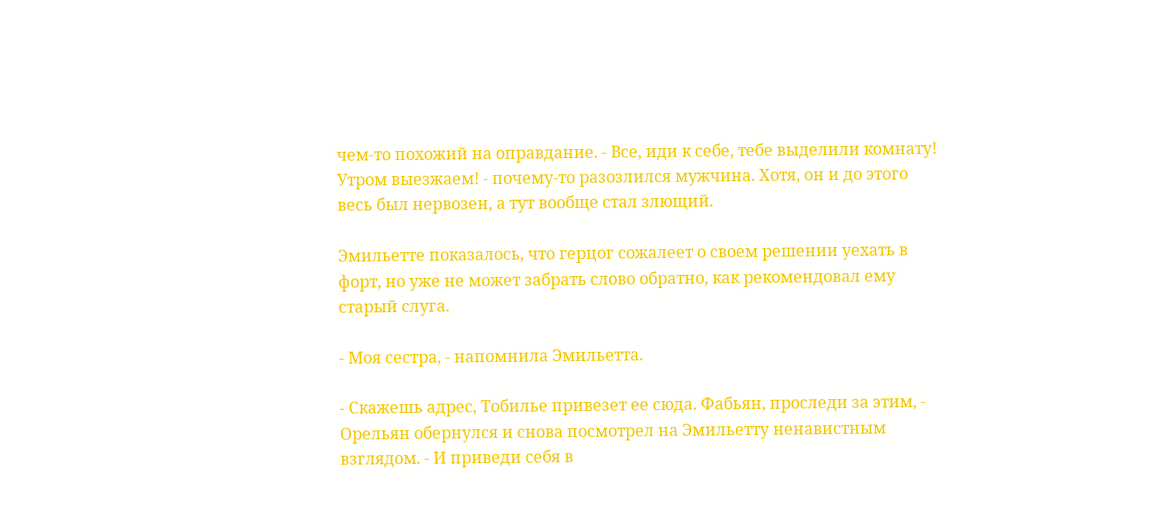чем-то похожий на оправдание. - Все, иди к себе, тебе выделили комнату! Утром выезжаем! - почему-то разозлился мужчина. Хотя, он и до этого весь был нервозен, а тут вообще стал злющий.

Эмильетте показалось, что герцог сожалеет о своем решении уехать в форт, но уже не может забрать слово обратно, как рекомендовал ему старый слуга.

- Моя сестра, - напомнила Эмильетта.

- Скажешь адрес, Тобилье привезет ее сюда. Фабьян, проследи за этим, - Орельян обернулся и снова посмотрел на Эмильетту ненавистным взглядом. - И приведи себя в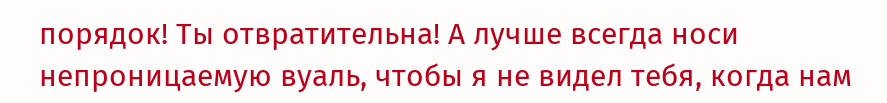порядок! Ты отвратительна! А лучше всегда носи непроницаемую вуаль, чтобы я не видел тебя, когда нам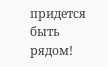придется быть рядом!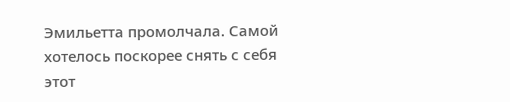Эмильетта промолчала. Самой хотелось поскорее снять с себя этот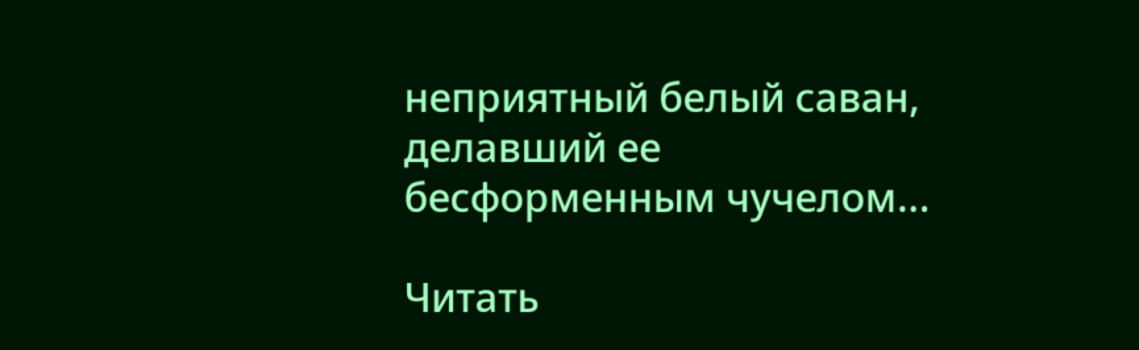неприятный белый саван, делавший ее бесформенным чучелом...

Читать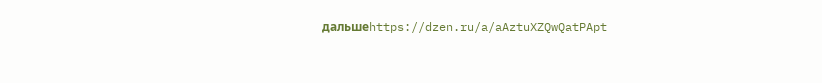дальшеhttps://dzen.ru/a/aAztuXZQwQatPApt